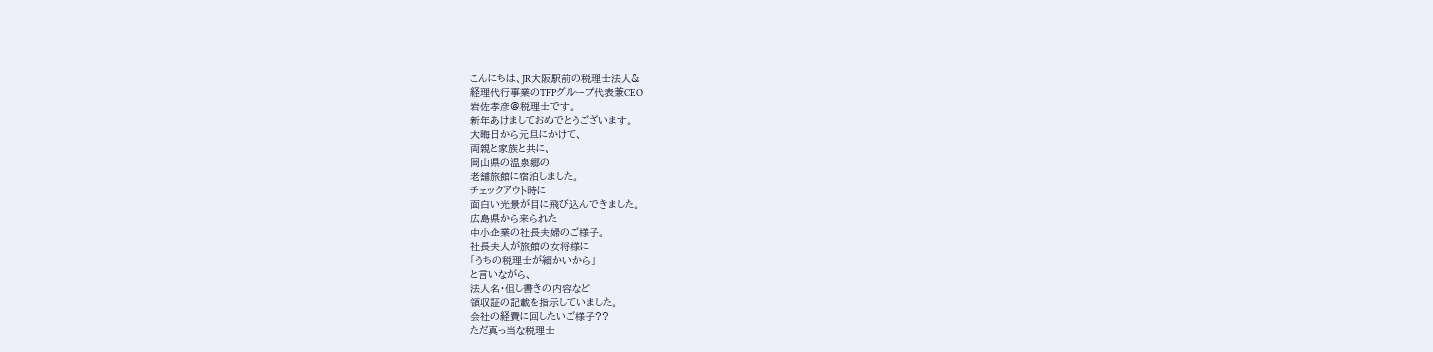こんにちは、JR大阪駅前の税理士法人&
経理代行事業のTFPグループ代表兼CEO
岩佐孝彦@税理士です。
新年あけましておめでとうございます。
大晦日から元旦にかけて、
両親と家族と共に、
岡山県の温泉郷の
老舗旅館に宿泊しました。
チェックアウト時に
面白い光景が目に飛び込んできました。
広島県から来られた
中小企業の社長夫婦のご様子。
社長夫人が旅館の女将様に
「うちの税理士が細かいから」
と言いながら、
法人名・但し書きの内容など
領収証の記載を指示していました。
会社の経費に回したいご様子??
ただ真っ当な税理士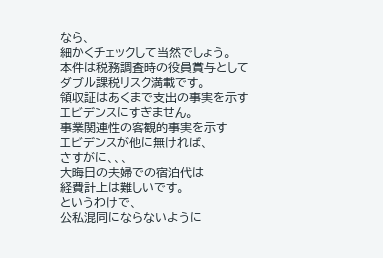なら、
細かくチェックして当然でしょう。
本件は税務調査時の役員賞与として
ダブル課税リスク満載です。
領収証はあくまで支出の事実を示す
エビデンスにすぎません。
事業関連性の客観的事実を示す
エビデンスが他に無ければ、
さすがに、、、
大晦日の夫婦での宿泊代は
経費計上は難しいです。
というわけで、
公私混同にならないように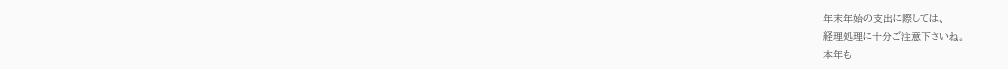年末年始の支出に際しては、
経理処理に十分ご注意下さいね。
本年も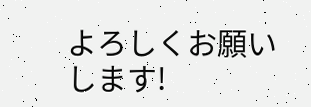よろしくお願いします!